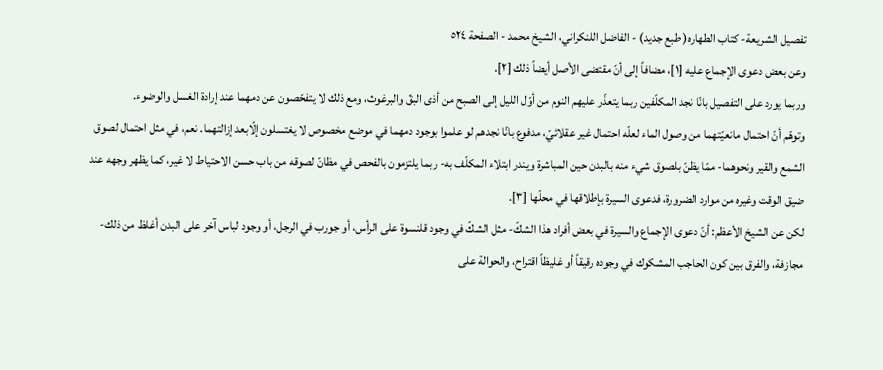تفصيل الشريعة- كتاب الطهاره( طبع جديد) - الفاضل اللنكراني، الشيخ محمد - الصفحة ٥٢٤
وعن بعض دعوى الإجماع عليه [١]، مضافاً إلى أنّ مقتضى الأصل أيضاً ذلك [٢].
وربما يورد على التفصيل بانّا نجد المكلّفين ربما يتعذّر عليهم النوم من أوّل الليل إلى الصبح من أذى البقّ والبرغوث، ومع ذلك لا يتفحّصون عن دمهما عند إرادة الغسل والوضوء.
وتوهّم أنّ احتمال مانعيّتهما من وصول الماء لعلّه احتمال غير عقلائيّ، مدفوع بانّا نجدهم لو علموا بوجود دمهما في موضع مخصوص لا يغتسلون إلّابعد إزالتهما. نعم، في مثل احتمال لصوق الشمع والقير ونحوهما- ممّا يظنّ بلصوق شيء منه بالبدن حين المباشرة ويندر ابتلاء المكلّف به- ربما يلتزمون بالفحص في مظانّ لصوقه من باب حسن الاحتياط لا غير، كما يظهر وجهه عند ضيق الوقت وغيره من موارد الضرورة، فدعوى السيرة بإطلاقها في محلّها [٣].
لكن عن الشيخ الأعظم: أنّ دعوى الإجماع والسيرة في بعض أفراد هذا الشكّ- مثل الشكّ في وجود قلنسوة على الرأس، أو جورب في الرجل، أو وجود لباس آخر على البدن أغلظ من ذلك- مجازفة، والفرق بين كون الحاجب المشكوك في وجوده رقيقاً أو غليظاً اقتراح، والحوالة على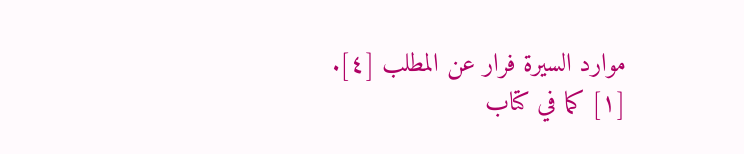موارد السيرة فرار عن المطلب [٤].
[١] كما في كتاب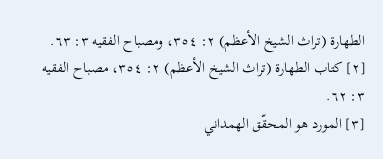الطهارة (تراث الشيخ الأعظم) ٢: ٣٥٤، ومصباح الفقيه ٣: ٦٣.
[٢] كتاب الطهارة (تراث الشيخ الأعظم) ٢: ٣٥٤، مصباح الفقيه ٣: ٦٢.
[٣] المورد هو المحقّق الهمداني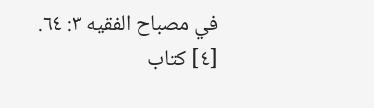في مصباح الفقيه ٣: ٦٤.
[٤] كتاب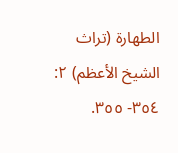الطهارة (تراث الشيخ الأعظم) ٢: ٣٥٤- ٣٥٥.